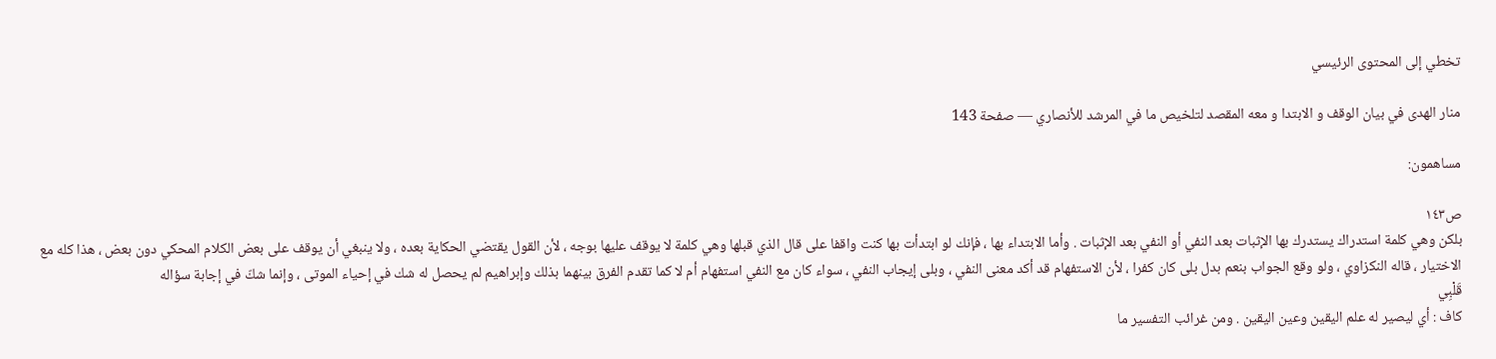تخطي إلى المحتوى الرئيسي

منار الهدى في بيان الوقف و الابتدا و معه المقصد لتلخيص ما في المرشد للأنصاري — صفحة 143

مساهمون:

ص١٤٣
بلكن وهي كلمة استدراك يستدرك بها الإثبات بعد النفي أو النفي بعد الإثبات . وأما الابتداء بها ، فإنك لو ابتدأت بها كنت واقفا على قال الذي قبلها وهي كلمة لا يوقف عليها بوجه ، لأن القول يقتضي الحكاية بعده ، ولا ينبغي أن يوقف على بعض الكلام المحكي دون بعض ، هذا كله مع الاختيار ، قاله النكزاوي ، ولو وقع الجواب بنعم بدل بلى كان كفرا ، لأن الاستفهام قد أكد معنى النفي ، وبلى إيجاب النفي ، سواء كان مع النفي استفهام أم لا كما تقدم الفرق بينهما بذلك وإبراهيم لم يحصل له شك في إحياء الموتى ، وإنما شكّ في إجابة سؤاله
قَلْبِي
كاف : أي ليصير له علم اليقين وعين اليقين . ومن غرائب التفسير ما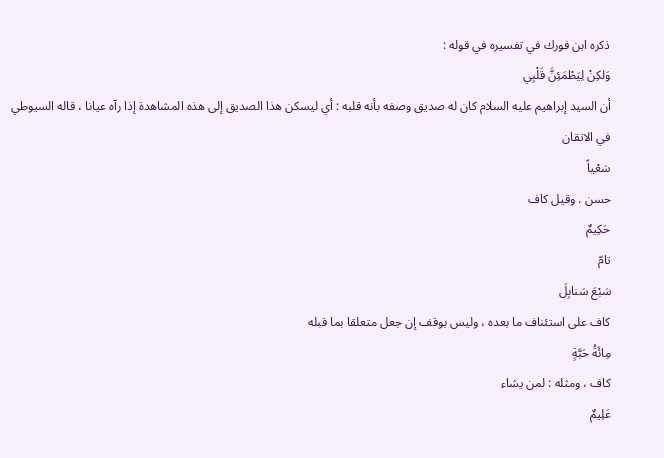ذكره ابن فورك في تفسيره في قوله :
وَلكِنْ لِيَطْمَئِنَّ قَلْبِي
أن السيد إبراهيم عليه السلام كان له صديق وصفه بأنه قلبه : أي ليسكن هذا الصديق إلى هذه المشاهدة إذا رآه عيانا ، قاله السيوطي في الاتقان
سَعْياً
حسن . وقيل كاف
حَكِيمٌ
تامّ
سَبْعَ سَنابِلَ
كاف على استئناف ما بعده ، وليس بوقف إن جعل متعلقا بما قبله
مِائَةُ حَبَّةٍ
كاف ، ومثله : لمن يشاء
عَلِيمٌ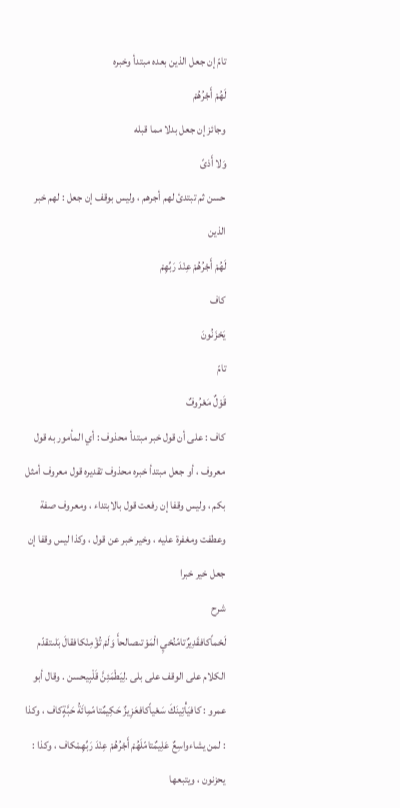تامّ إن جعل الذين بعده مبتدأ وخبره
لَهُمْ أَجْرُهُمْ
وجائز إن جعل بدلا مما قبله
وَلا أَذىً
حسن ثم تبتدئ لهم أجرهم ، وليس بوقف إن جعل : لهم خبر الذين
لَهُمْ أَجْرُهُمْ عِنْدَ رَبِّهِمْ
كاف
يَحْزَنُونَ
تامّ
قَوْلٌ مَعْرُوفٌ
كاف : على أن قول خبر مبتدأ محذوف : أي المأمور به قول معروف ، أو جعل مبتدأ خبره محذوف تقديره قول معروف أمثل بكم ، وليس وقفا إن رفعت قول بالابتداء ، ومعروف صفة وعطفت ومغفرة عليه ، وخير خبر عن قول ، وكذا ليس وقفا إن جعل خير خبرا
شرح
لَحْماًكافقَدِيرٌتامّنُحْيِ الْمَوْتىصالحأَ وَلَمْ تُؤْمِنْكافقالَ بَلىتقدّم الكلام على الوقف على بلى .لِيَطْمَئِنَّ قَلْبِيحسن . وقال أبو عمرو : كافيَأْتِينَكَ سَعْياًكافعَزِيزٌ حَكِيمٌتامّمِائَةُ حَبَّةٍكاف ، وكذا : لمن يشاءواسِعٌ عَلِيمٌتامّلَهُمْ أَجْرُهُمْ عِنْدَ رَبِّهِمْكاف ، وكذا : يحزنون ، ويتبعها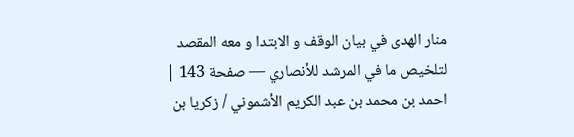منار الهدى في بيان الوقف و الابتدا و معه المقصد لتلخيص ما في المرشد للأنصاري — صفحة 143 | احمد بن محمد بن عبد الكريم الأشموني / زكريا بن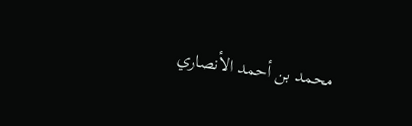محمد بن أحمد الأنصاري